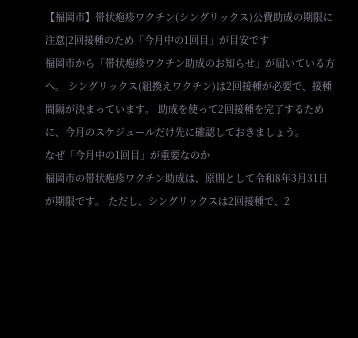【福岡市】帯状疱疹ワクチン(シングリックス)公費助成の期限に注意|2回接種のため「今月中の1回目」が目安です
福岡市から「帯状疱疹ワクチン助成のお知らせ」が届いている方へ。 シングリックス(組換えワクチン)は2回接種が必要で、接種間隔が決まっています。 助成を使って2回接種を完了するために、今月のスケジュールだけ先に確認しておきましょう。
なぜ「今月中の1回目」が重要なのか
福岡市の帯状疱疹ワクチン助成は、原則として令和8年3月31日が期限です。 ただし、シングリックスは2回接種で、2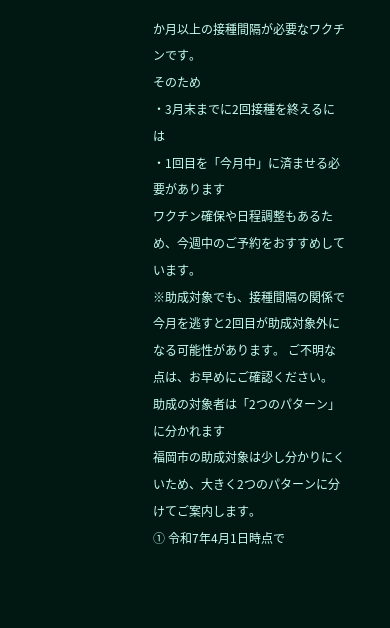か月以上の接種間隔が必要なワクチンです。
そのため
・3月末までに2回接種を終えるには
・1回目を「今月中」に済ませる必要があります
ワクチン確保や日程調整もあるため、今週中のご予約をおすすめしています。
※助成対象でも、接種間隔の関係で今月を逃すと2回目が助成対象外になる可能性があります。 ご不明な点は、お早めにご確認ください。
助成の対象者は「2つのパターン」に分かれます
福岡市の助成対象は少し分かりにくいため、大きく2つのパターンに分けてご案内します。
① 令和7年4月1日時点で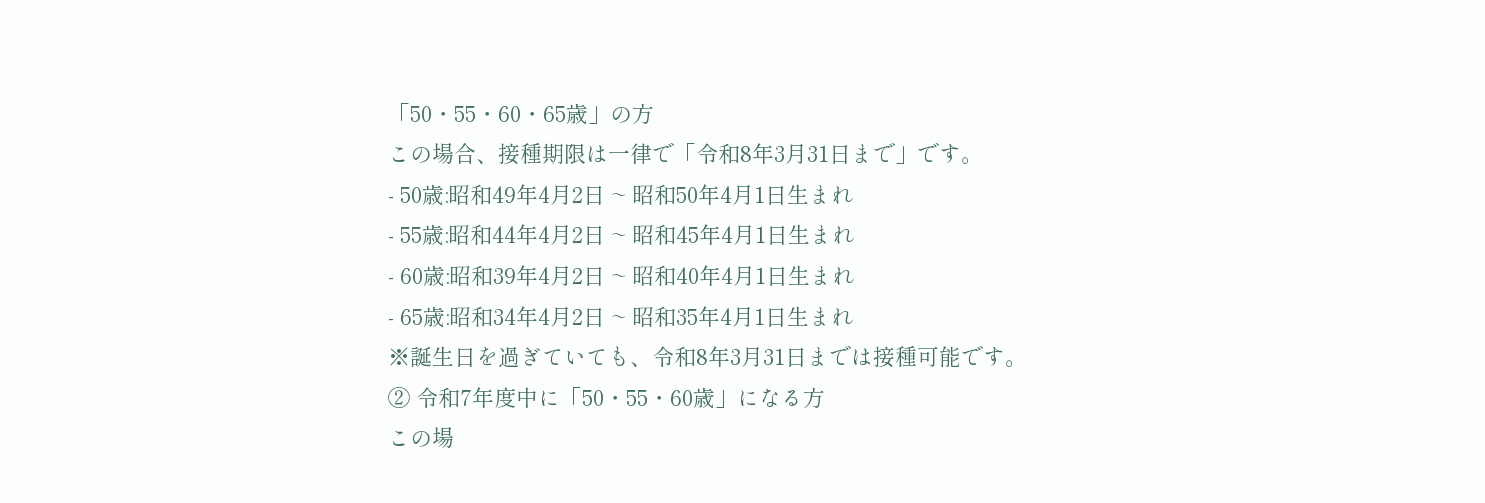「50・55・60・65歳」の方
この場合、接種期限は一律で「令和8年3月31日まで」です。
- 50歳:昭和49年4月2日 ~ 昭和50年4月1日生まれ
- 55歳:昭和44年4月2日 ~ 昭和45年4月1日生まれ
- 60歳:昭和39年4月2日 ~ 昭和40年4月1日生まれ
- 65歳:昭和34年4月2日 ~ 昭和35年4月1日生まれ
※誕生日を過ぎていても、令和8年3月31日までは接種可能です。
② 令和7年度中に「50・55・60歳」になる方
この場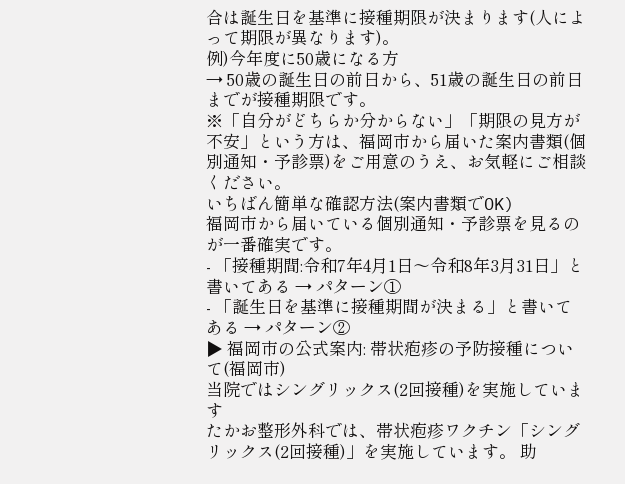合は誕生日を基準に接種期限が決まります(人によって期限が異なります)。
例)今年度に50歳になる方
→ 50歳の誕生日の前日から、51歳の誕生日の前日までが接種期限です。
※「自分がどちらか分からない」「期限の見方が不安」という方は、福岡市から届いた案内書類(個別通知・予診票)をご用意のうえ、お気軽にご相談ください。
いちばん簡単な確認方法(案内書類でOK)
福岡市から届いている個別通知・予診票を見るのが一番確実です。
- 「接種期間:令和7年4月1日〜令和8年3月31日」と書いてある → パターン①
- 「誕生日を基準に接種期間が決まる」と書いてある → パターン②
▶ 福岡市の公式案内: 帯状疱疹の予防接種について(福岡市)
当院ではシングリックス(2回接種)を実施しています
たかお整形外科では、帯状疱疹ワクチン「シングリックス(2回接種)」を実施しています。 助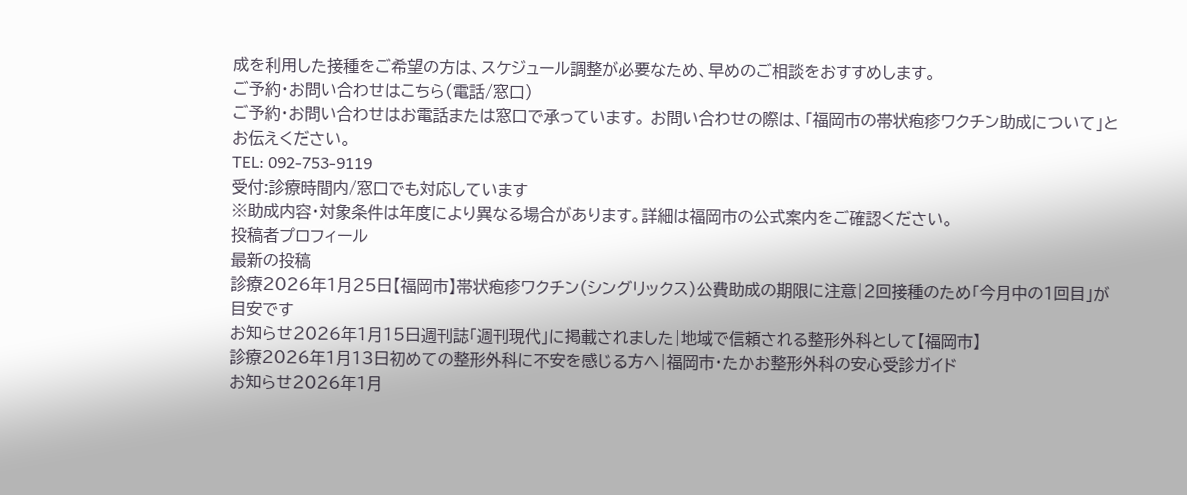成を利用した接種をご希望の方は、スケジュール調整が必要なため、早めのご相談をおすすめします。
ご予約・お問い合わせはこちら(電話/窓口)
ご予約・お問い合わせはお電話または窓口で承っています。 お問い合わせの際は、「福岡市の帯状疱疹ワクチン助成について」とお伝えください。
TEL: 092-753-9119
受付:診療時間内/窓口でも対応しています
※助成内容・対象条件は年度により異なる場合があります。詳細は福岡市の公式案内をご確認ください。
投稿者プロフィール
最新の投稿
診療2026年1月25日【福岡市】帯状疱疹ワクチン(シングリックス)公費助成の期限に注意|2回接種のため「今月中の1回目」が目安です
お知らせ2026年1月15日週刊誌「週刊現代」に掲載されました|地域で信頼される整形外科として【福岡市】
診療2026年1月13日初めての整形外科に不安を感じる方へ|福岡市・たかお整形外科の安心受診ガイド
お知らせ2026年1月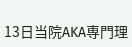13日当院AKA専門理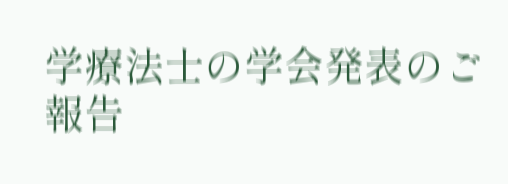学療法士の学会発表のご報告